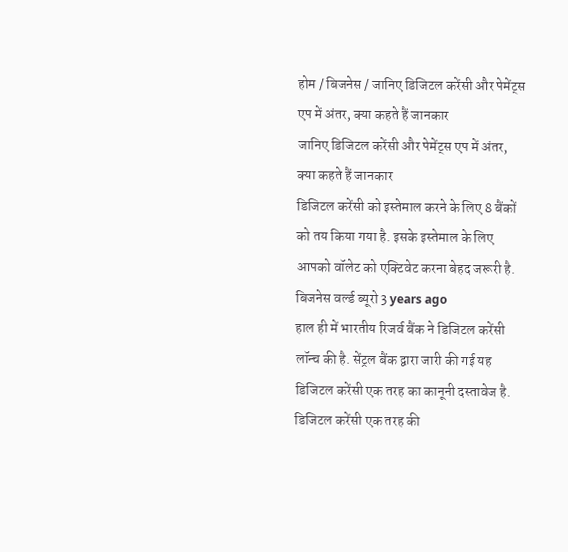होम / बिजनेस / जानिए डिजिटल करेंसी और पेमेंट्स एप में अंतर, क्या कहते हैं जानकार
जानिए डिजिटल करेंसी और पेमेंट्स एप में अंतर, क्या कहते हैं जानकार
डिजिटल करेंसी को इस्तेमाल करने के लिए 8 बैंकों को तय किया गया है. इसके इस्तेमाल के लिए आपको वॉलेट को एक्टिवेट करना बेहद जरूरी है.
बिजनेस वर्ल्ड ब्यूरो 3 years ago
हाल ही में भारतीय रिजर्व बैंक ने डिजिटल करेंसी लॉन्च की है. सेंट्रल बैंक द्वारा जारी की गई यह डिजिटल करेंसी एक तरह का कानूनी दस्तावेज है. डिजिटल करेंसी एक तरह की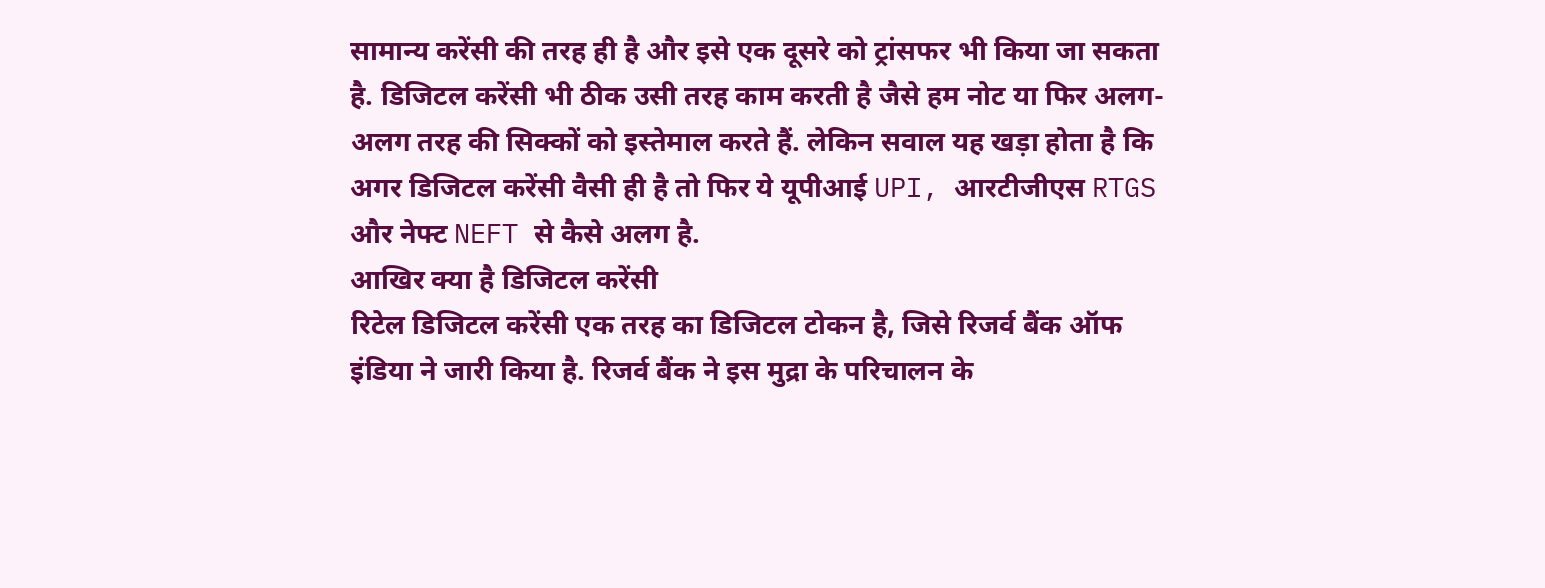सामान्य करेंसी की तरह ही है और इसे एक दूसरे को ट्रांसफर भी किया जा सकता है. डिजिटल करेंसी भी ठीक उसी तरह काम करती है जैसे हम नोट या फिर अलग-अलग तरह की सिक्कों को इस्तेमाल करते हैं. लेकिन सवाल यह खड़ा होता है कि अगर डिजिटल करेंसी वैसी ही है तो फिर ये यूपीआई UPI, आरटीजीएस RTGS और नेफ्ट NEFT से कैसे अलग है.
आखिर क्या है डिजिटल करेंसी
रिटेल डिजिटल करेंसी एक तरह का डिजिटल टोकन है, जिसे रिजर्व बैंक ऑफ इंडिया ने जारी किया है. रिजर्व बैंक ने इस मुद्रा के परिचालन के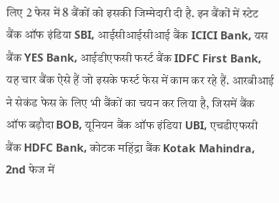लिए 2 फेस में 8 बैंकों को इसकी जिम्मेदारी दी है. इन बैंकों में स्टेट बैंक ऑफ इंडिया SBI, आईसीआईसीआई बैंक ICICI Bank, यस बैंक YES Bank, आईडीएफसी फर्स्ट बैंक IDFC First Bank, यह चार बैंक ऐसे हैं जो इसके फर्स्ट फेस में काम कर रहे हैं. आरबीआई ने सेकंड फेस के लिए भी बैंकों का चयन कर लिया है, जिसमें बैंक ऑफ बड़ौदा BOB, यूनियन बैंक ऑफ इंडिया UBI, एचडीएफसी बैंक HDFC Bank, कोटक महिंद्रा बैंक Kotak Mahindra, 2nd फेज में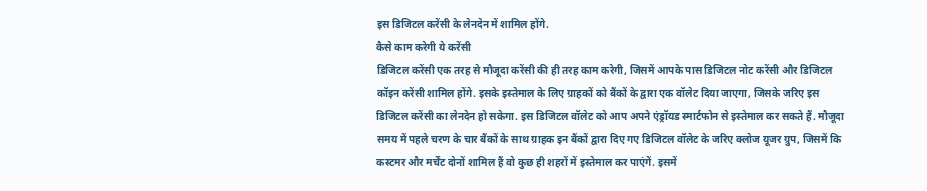इस डिजिटल करेंसी के लेनदेन में शामिल होंगे.
कैसे काम करेगी ये करेंसी
डिजिटल करेंसी एक तरह से मौजूदा करेंसी की ही तरह काम करेगी, जिसमें आपके पास डिजिटल नोट करेंसी और डिजिटल कॉइन करेंसी शामिल होंगे. इसके इस्तेमाल के लिए ग्राहकों को बैंकों के द्वारा एक वॉलेट दिया जाएगा, जिसके जरिए इस डिजिटल करेंसी का लेनदेन हो सकेगा. इस डिजिटल वॉलेट को आप अपने एंड्रॉयड स्मार्टफोन से इस्तेमाल कर सकते हैं. मौजूदा समय में पहले चरण के चार बैंकों के साथ ग्राहक इन बैंकों द्वारा दिए गए डिजिटल वॉलेट के जरिए क्लोज यूजर ग्रुप, जिसमें कि कस्टमर और मर्चेंट दोनों शामिल हैं वो कुछ ही शहरों में इस्तेमाल कर पाएंगें. इसमें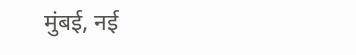मुंबई, नई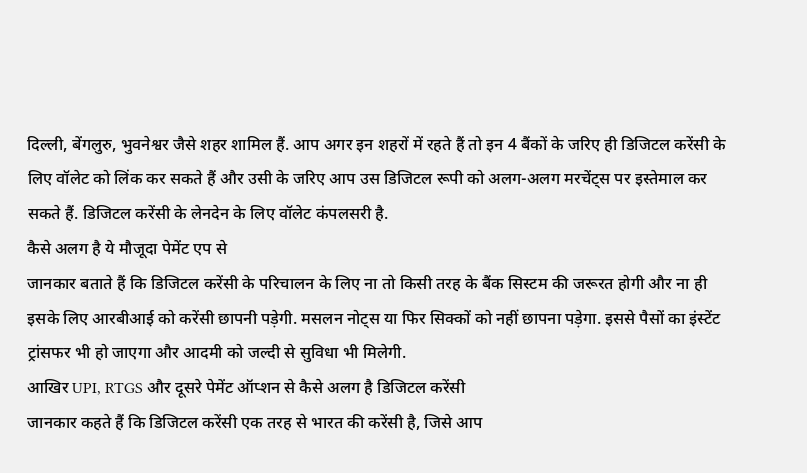दिल्ली, बेंगलुरु, भुवनेश्वर जैसे शहर शामिल हैं. आप अगर इन शहरों में रहते हैं तो इन 4 बैंकों के जरिए ही डिजिटल करेंसी के लिए वॉलेट को लिंक कर सकते हैं और उसी के जरिए आप उस डिजिटल रूपी को अलग-अलग मरचेंट्स पर इस्तेमाल कर सकते हैं. डिजिटल करेंसी के लेनदेन के लिए वॉलेट कंपलसरी है.
कैसे अलग है ये मौजूदा पेमेंट एप से
जानकार बताते हैं कि डिजिटल करेंसी के परिचालन के लिए ना तो किसी तरह के बैंक सिस्टम की जरूरत होगी और ना ही इसके लिए आरबीआई को करेंसी छापनी पड़ेगी. मसलन नोट्स या फिर सिक्कों को नहीं छापना पड़ेगा. इससे पैसों का इंस्टेंट ट्रांसफर भी हो जाएगा और आदमी को जल्दी से सुविधा भी मिलेगी.
आखिर UPI, RTGS और दूसरे पेमेंट ऑप्शन से कैसे अलग है डिजिटल करेंसी
जानकार कहते हैं कि डिजिटल करेंसी एक तरह से भारत की करेंसी है, जिसे आप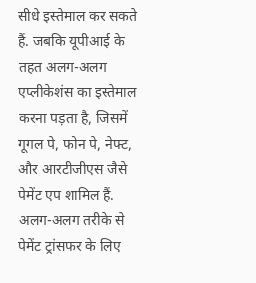सीधे इस्तेमाल कर सकते हैं. जबकि यूपीआई के तहत अलग-अलग एप्लीकेशंस का इस्तेमाल करना पड़ता है, जिसमें गूगल पे, फोन पे, नेफ्ट, और आरटीजीएस जैसे पेमेंट एप शामिल हैं. अलग-अलग तरीके से पेमेंट ट्रांसफर के लिए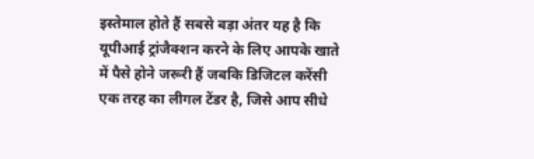इस्तेमाल होते हैं सबसे बड़ा अंतर यह है कि यूपीआई ट्रांजैक्शन करने के लिए आपके खाते में पैसे होने जरूरी हैं जबकि डिजिटल करेंसी एक तरह का लीगल टेंडर है, जिसे आप सीधे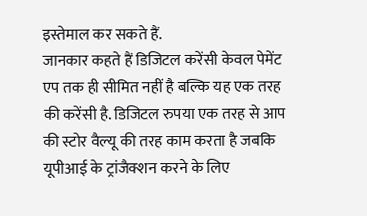इस्तेमाल कर सकते हैं.
जानकार कहते हैं डिजिटल करेंसी केवल पेमेंट एप तक ही सीमित नहीं है बल्कि यह एक तरह की करेंसी है. डिजिटल रुपया एक तरह से आप की स्टोर वैल्यू की तरह काम करता है जबकि यूपीआई के ट्रांजैक्शन करने के लिए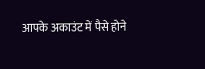आपके अकाउंट में पैसे होने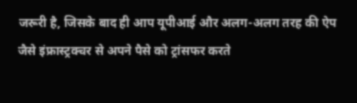जरूरी है, जिसके बाद ही आप यूपीआई और अलग-अलग तरह की ऐप जैसे इंफ्रास्ट्रक्चर से अपने पैसे को ट्रांसफर करते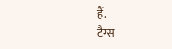हैं.
टैग्स